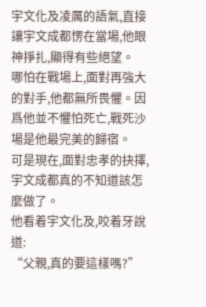宇文化及凌厲的語氣,直接讓宇文成都愣在當場,他眼神掙扎,顯得有些絕望。
哪怕在戰場上,面對再強大的對手,他都無所畏懼。因爲他並不懼怕死亡,戰死沙場是他最完美的歸宿。
可是現在,面對忠孝的抉擇,宇文成都真的不知道該怎麼做了。
他看着宇文化及,咬着牙說道:
“父親,真的要這樣嗎?”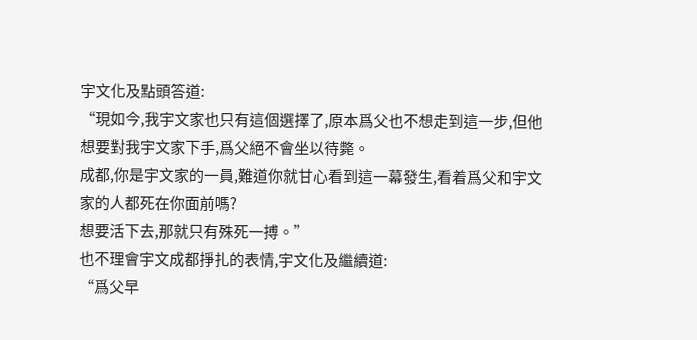宇文化及點頭答道:
“現如今,我宇文家也只有這個選擇了,原本爲父也不想走到這一步,但他想要對我宇文家下手,爲父絕不會坐以待斃。
成都,你是宇文家的一員,難道你就甘心看到這一幕發生,看着爲父和宇文家的人都死在你面前嗎?
想要活下去,那就只有殊死一搏。”
也不理會宇文成都掙扎的表情,宇文化及繼續道:
“爲父早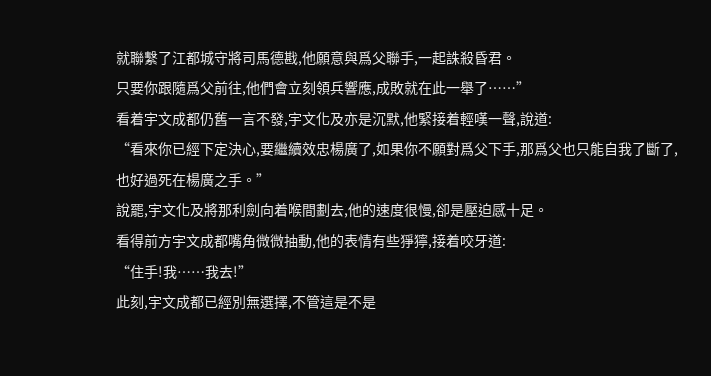就聯繫了江都城守將司馬德戡,他願意與爲父聯手,一起誅殺昏君。
只要你跟隨爲父前往,他們會立刻領兵響應,成敗就在此一舉了……”
看着宇文成都仍舊一言不發,宇文化及亦是沉默,他緊接着輕嘆一聲,說道:
“看來你已經下定決心,要繼續效忠楊廣了,如果你不願對爲父下手,那爲父也只能自我了斷了,也好過死在楊廣之手。”
說罷,宇文化及將那利劍向着喉間劃去,他的速度很慢,卻是壓迫感十足。
看得前方宇文成都嘴角微微抽動,他的表情有些猙獰,接着咬牙道:
“住手!我……我去!”
此刻,宇文成都已經別無選擇,不管這是不是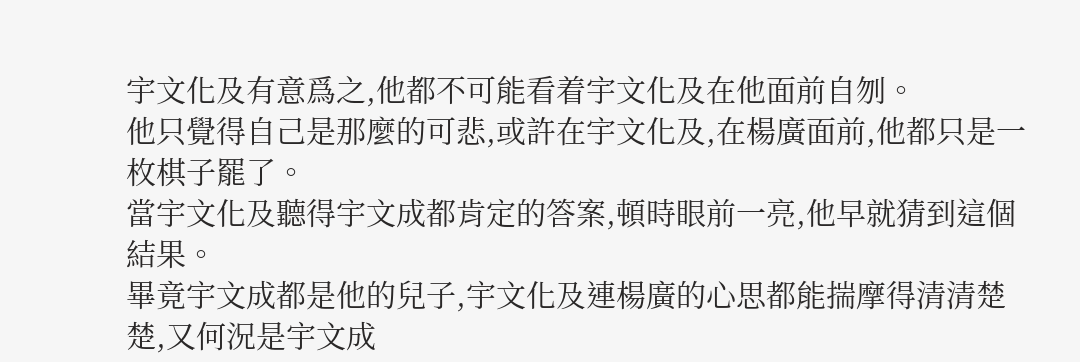宇文化及有意爲之,他都不可能看着宇文化及在他面前自刎。
他只覺得自己是那麼的可悲,或許在宇文化及,在楊廣面前,他都只是一枚棋子罷了。
當宇文化及聽得宇文成都肯定的答案,頓時眼前一亮,他早就猜到這個結果。
畢竟宇文成都是他的兒子,宇文化及連楊廣的心思都能揣摩得清清楚楚,又何況是宇文成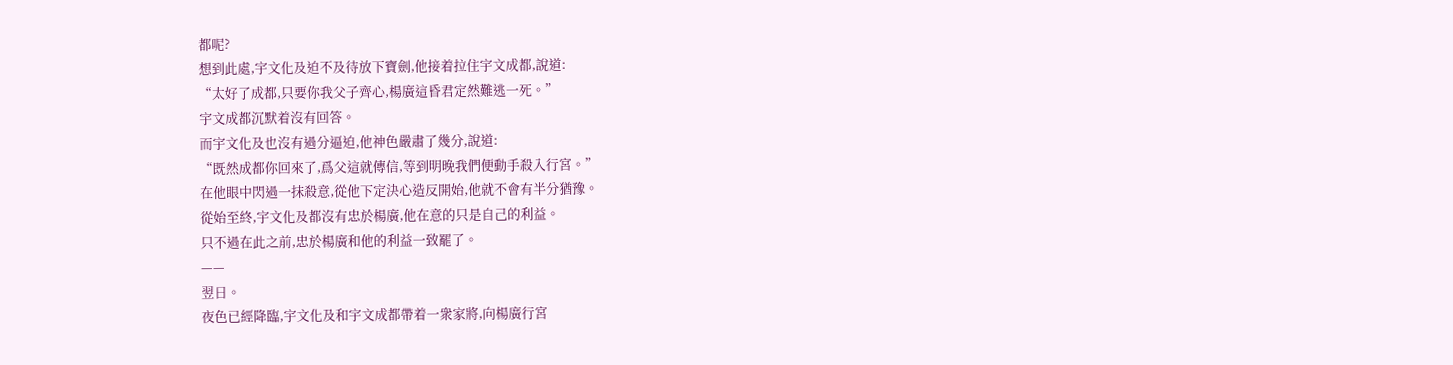都呢?
想到此處,宇文化及迫不及待放下寶劍,他接着拉住宇文成都,說道:
“太好了成都,只要你我父子齊心,楊廣這昏君定然難逃一死。”
宇文成都沉默着沒有回答。
而宇文化及也沒有過分逼迫,他神色嚴肅了幾分,說道:
“既然成都你回來了,爲父這就傳信,等到明晚我們便動手殺入行宮。”
在他眼中閃過一抹殺意,從他下定決心造反開始,他就不會有半分猶豫。
從始至終,宇文化及都沒有忠於楊廣,他在意的只是自己的利益。
只不過在此之前,忠於楊廣和他的利益一致罷了。
——
翌日。
夜色已經降臨,宇文化及和宇文成都帶着一衆家將,向楊廣行宮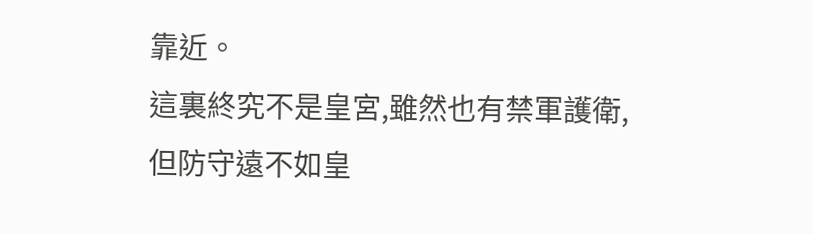靠近。
這裏終究不是皇宮,雖然也有禁軍護衛,但防守遠不如皇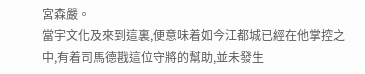宮森嚴。
當宇文化及來到這裏,便意味着如今江都城已經在他掌控之中,有着司馬德戡這位守將的幫助,並未發生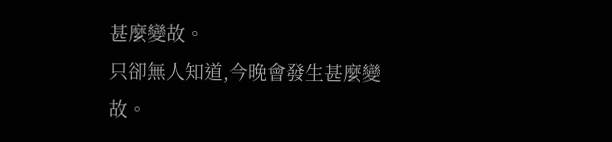甚麼變故。
只卻無人知道,今晚會發生甚麼變故。